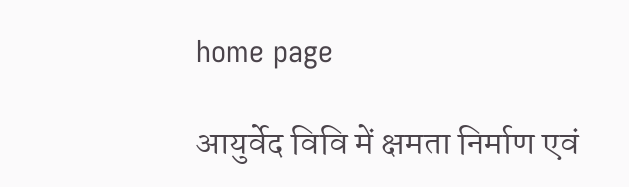home page

आयुर्वेद विवि में क्षमता निर्माण एवं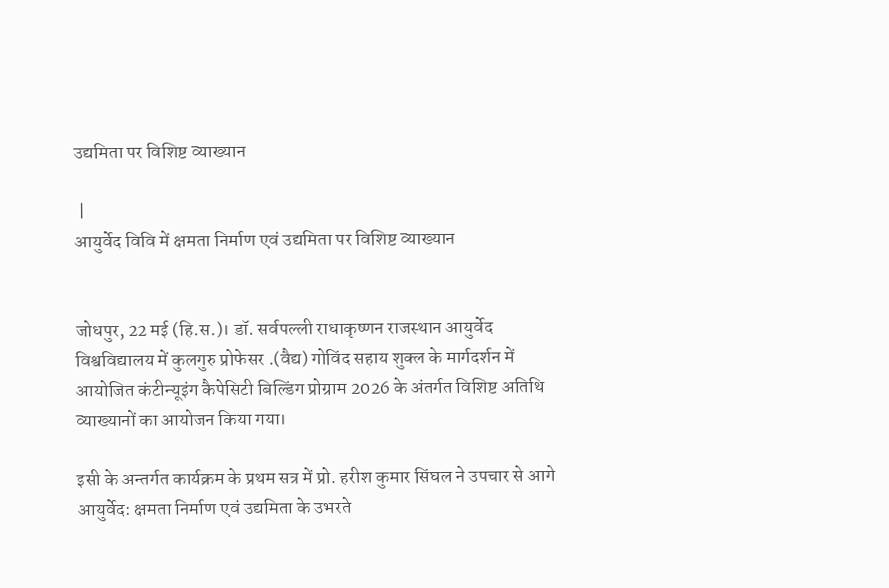उद्यमिता पर विशिष्ट व्याख्यान

 |
आयुर्वेद विवि में क्षमता निर्माण एवं उद्यमिता पर विशिष्ट व्याख्यान


जोधपुर, 22 मई (हि.स.)। डॉ. सर्वपल्ली राधाकृष्णन राजस्थान आयुर्वेद विश्वविद्यालय में कुलगुरु प्रोफेसर .(वैद्य) गोविंद सहाय शुक्ल के मार्गदर्शन में आयोजित कंटीन्यूइंग कैपेसिटी बिल्डिंग प्रोग्राम 2026 के अंतर्गत विशिष्ट अतिथि व्याख्यानों का आयोजन किया गया।

इसी के अन्तर्गत कार्यक्रम के प्रथम सत्र में प्रो. हरीश कुमार सिंघल ने उपचार से आगे आयुर्वेद: क्षमता निर्माण एवं उद्यमिता के उभरते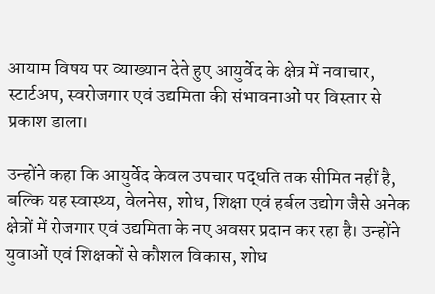आयाम विषय पर व्याख्यान देते हुए आयुर्वेद के क्षेत्र में नवाचार, स्टार्टअप, स्वरोजगार एवं उद्यमिता की संभावनाओं पर विस्तार से प्रकाश डाला।

उन्होंने कहा कि आयुर्वेद केवल उपचार पद्धति तक सीमित नहीं है, बल्कि यह स्वास्थ्य, वेलनेस, शोध, शिक्षा एवं हर्बल उद्योग जैसे अनेक क्षेत्रों में रोजगार एवं उद्यमिता के नए अवसर प्रदान कर रहा है। उन्होंने युवाओं एवं शिक्षकों से कौशल विकास, शोध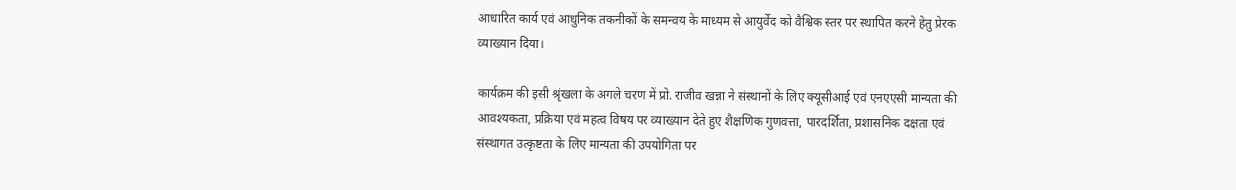आधारित कार्य एवं आधुनिक तकनीकों के समन्वय के माध्यम से आयुर्वेद को वैश्विक स्तर पर स्थापित करने हेतु प्रेरक व्याख्यान दिया।

कार्यक्रम की इसी श्रृंखला के अगले चरण में प्रो. राजीव खन्ना ने संस्थानों के लिए क्यूसीआई एवं एनएएसी मान्यता की आवश्यकता, प्रक्रिया एवं महत्व विषय पर व्याख्यान देते हुए शैक्षणिक गुणवत्ता, पारदर्शिता, प्रशासनिक दक्षता एवं संस्थागत उत्कृष्टता के लिए मान्यता की उपयोगिता पर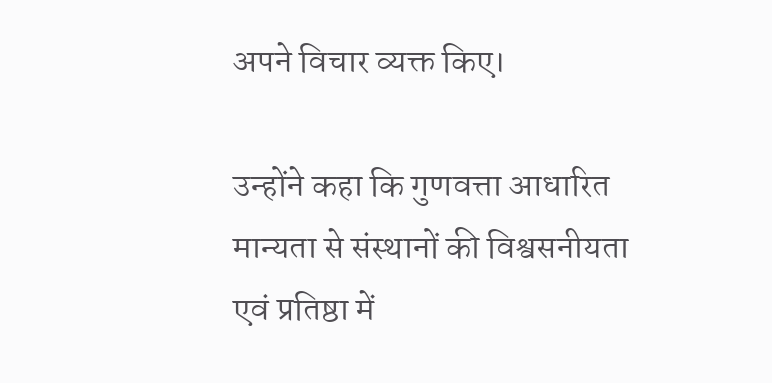अपने विचार व्यक्त किए।

उन्होंने कहा कि गुणवत्ता आधारित मान्यता से संस्थानों की विश्वसनीयता एवं प्रतिष्ठा में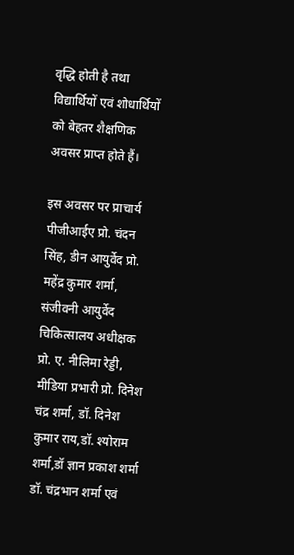वृद्धि होती है तथा विद्यार्थियों एवं शोधार्थियों को बेहतर शैक्षणिक अवसर प्राप्त होते हैं।

इस अवसर पर प्राचार्य पीजीआईए प्रो. चंदन सिंह, डीन आयुर्वेद प्रो. महेंद्र कुमार शर्मा, संजीवनी आयुर्वेद चिकित्सालय अधीक्षक प्रो. ए. नीलिमा रेड्डी, मीडिया प्रभारी प्रो. दिनेश चंद्र शर्मा, डॉ. दिनेश कुमार राय,डॉ. श्योराम शर्मा,डॉ ज्ञान प्रकाश शर्मा डॉ. चंद्रभान शर्मा एवं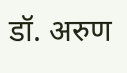डॉ. अरुण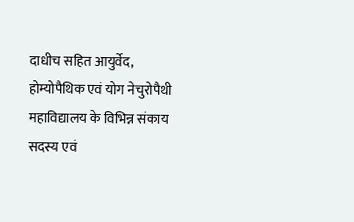दाधीच सहित आयुर्वेद, होम्योपैथिक एवं योग नेचुरोपैथी महाविद्यालय के विभिन्न संकाय सदस्य एवं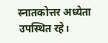स्नातकोत्तर अध्येता उपस्थित रहे।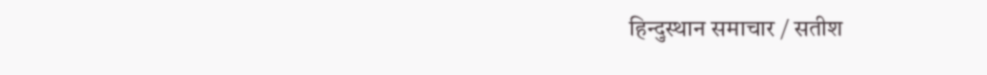हिन्दुस्थान समाचार / सतीश